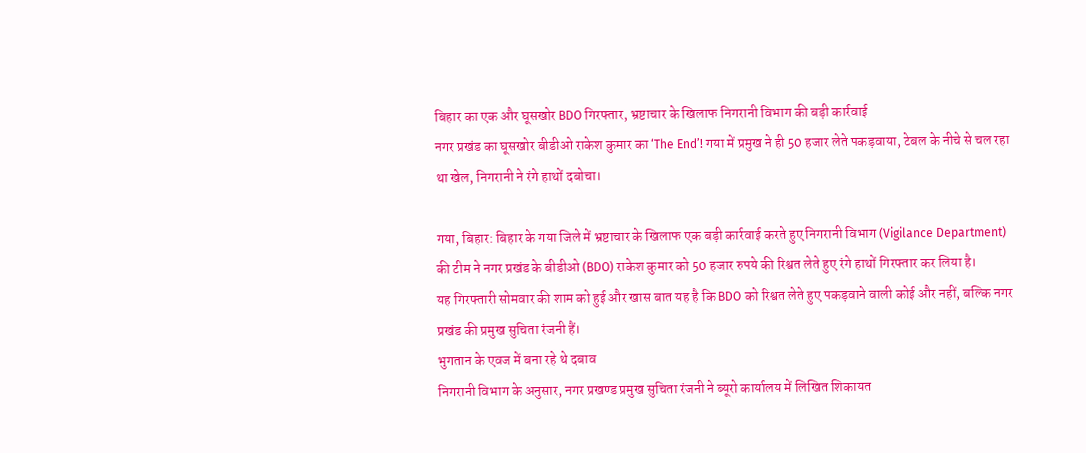बिहार का एक और घूसखोर BDO गिरफ्तार, भ्रष्टाचार के खिलाफ निगरानी विभाग की बड़ी कार्रवाई
नगर प्रखंड का घूसखोर बीडीओ राकेश कुमार का ‘The End’! गया में प्रमुख ने ही 50 हजार लेते पकड़वाया, टेबल के नीचे से चल रहा था खेल, निगरानी ने रंगे हाथों दबोचा।

गया, बिहार: बिहार के गया जिले में भ्रष्टाचार के खिलाफ एक बड़ी कार्रवाई करते हुए निगरानी विभाग (Vigilance Department) की टीम ने नगर प्रखंड के बीडीओ (BDO) राकेश कुमार को 50 हजार रुपये की रिश्वत लेते हुए रंगे हाथों गिरफ्तार कर लिया है।
यह गिरफ्तारी सोमवार की शाम को हुई और खास बात यह है कि BDO को रिश्वत लेते हुए पकड़वाने वाली कोई और नहीं, बल्कि नगर प्रखंड की प्रमुख सुचिता रंजनी हैं।
भुगतान के एवज में बना रहे थे दबाव
निगरानी विभाग के अनुसार, नगर प्रखण्ड प्रमुख सुचिता रंजनी ने ब्यूरो कार्यालय में लिखित शिकायत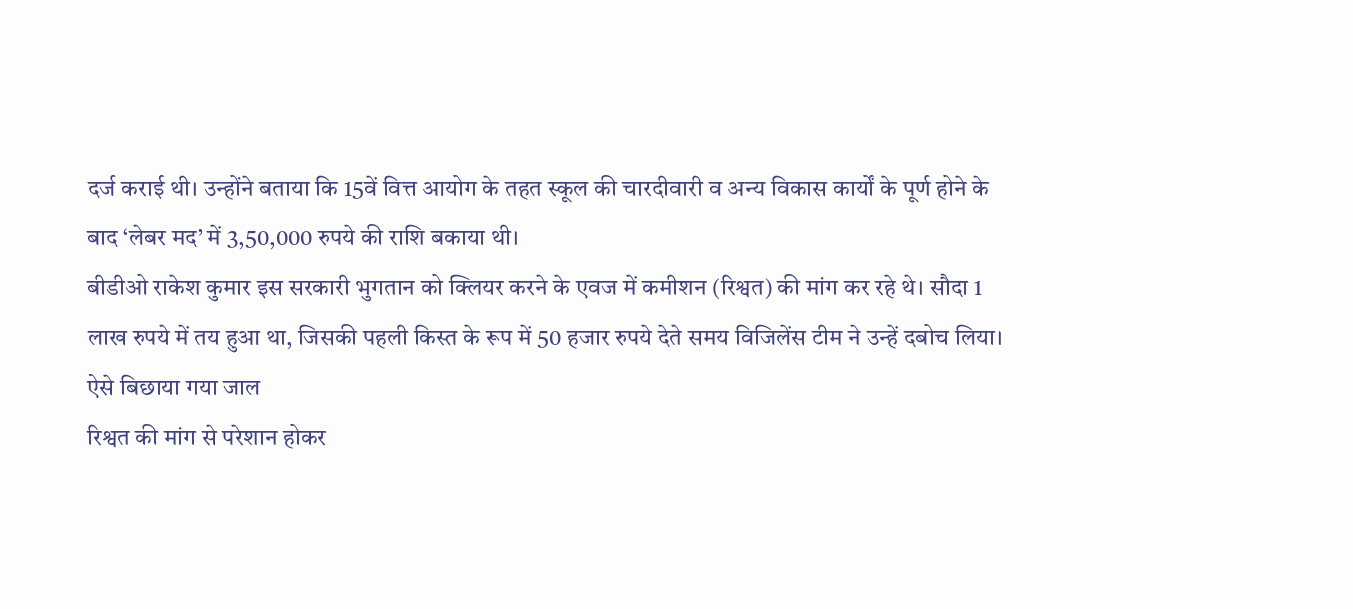दर्ज कराई थी। उन्होंने बताया कि 15वें वित्त आयोग के तहत स्कूल की चारदीवारी व अन्य विकास कार्यों के पूर्ण होने के बाद ‘लेबर मद’ में 3,50,000 रुपये की राशि बकाया थी।
बीडीओ राकेश कुमार इस सरकारी भुगतान को क्लियर करने के एवज में कमीशन (रिश्वत) की मांग कर रहे थे। सौदा 1 लाख रुपये में तय हुआ था, जिसकी पहली किस्त के रूप में 50 हजार रुपये देते समय विजिलेंस टीम ने उन्हें दबोच लिया।
ऐसे बिछाया गया जाल
रिश्वत की मांग से परेशान होकर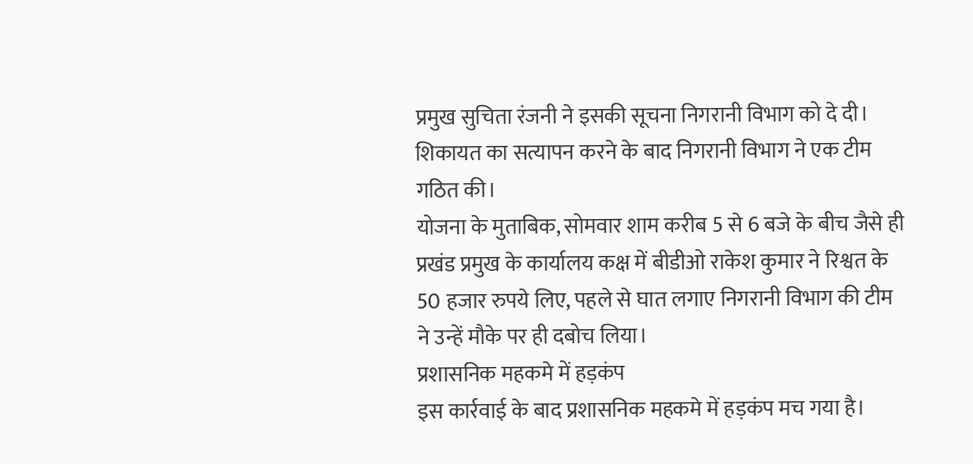प्रमुख सुचिता रंजनी ने इसकी सूचना निगरानी विभाग को दे दी। शिकायत का सत्यापन करने के बाद निगरानी विभाग ने एक टीम गठित की।
योजना के मुताबिक, सोमवार शाम करीब 5 से 6 बजे के बीच जैसे ही प्रखंड प्रमुख के कार्यालय कक्ष में बीडीओ राकेश कुमार ने रिश्वत के 50 हजार रुपये लिए, पहले से घात लगाए निगरानी विभाग की टीम ने उन्हें मौके पर ही दबोच लिया।
प्रशासनिक महकमे में हड़कंप
इस कार्रवाई के बाद प्रशासनिक महकमे में हड़कंप मच गया है।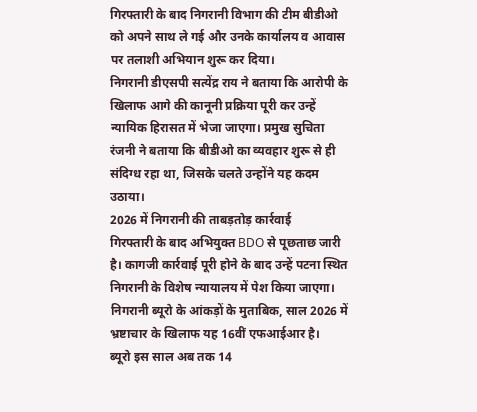गिरफ्तारी के बाद निगरानी विभाग की टीम बीडीओ को अपने साथ ले गई और उनके कार्यालय व आवास पर तलाशी अभियान शुरू कर दिया।
निगरानी डीएसपी सत्येंद्र राय ने बताया कि आरोपी के खिलाफ आगे की कानूनी प्रक्रिया पूरी कर उन्हें न्यायिक हिरासत में भेजा जाएगा। प्रमुख सुचिता रंजनी ने बताया कि बीडीओ का व्यवहार शुरू से ही संदिग्ध रहा था, जिसके चलते उन्होंने यह कदम उठाया।
2026 में निगरानी की ताबड़तोड़ कार्रवाई
गिरफ्तारी के बाद अभियुक्त BDO से पूछताछ जारी है। कागजी कार्रवाई पूरी होने के बाद उन्हें पटना स्थित निगरानी के विशेष न्यायालय में पेश किया जाएगा। निगरानी ब्यूरो के आंकड़ों के मुताबिक, साल 2026 में भ्रष्टाचार के खिलाफ यह 16वीं एफआईआर है।
ब्यूरो इस साल अब तक 14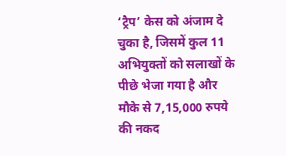‘ट्रैप’ केस को अंजाम दे चुका है, जिसमें कुल 11 अभियुक्तों को सलाखों के पीछे भेजा गया है और मौके से 7,15,000 रुपये की नकद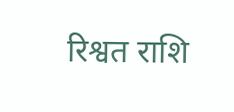रिश्वत राशि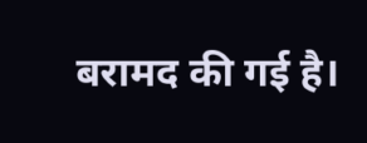बरामद की गई है।